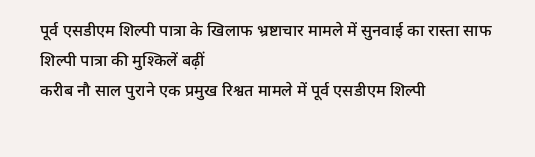पूर्व एसडीएम शिल्पी पात्रा के खिलाफ भ्रष्टाचार मामले में सुनवाई का रास्ता साफ
शिल्पी पात्रा की मुश्किलें बढ़ीं
करीब नौ साल पुराने एक प्रमुख रिश्वत मामले में पूर्व एसडीएम शिल्पी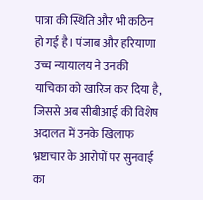पात्रा की स्थिति और भी कठिन हो गई है। पंजाब और हरियाणा उच्च न्यायालय ने उनकी याचिका को खारिज कर दिया है, जिससे अब सीबीआई की विशेष अदालत में उनके खिलाफ भ्रष्टाचार के आरोपों पर सुनवाई का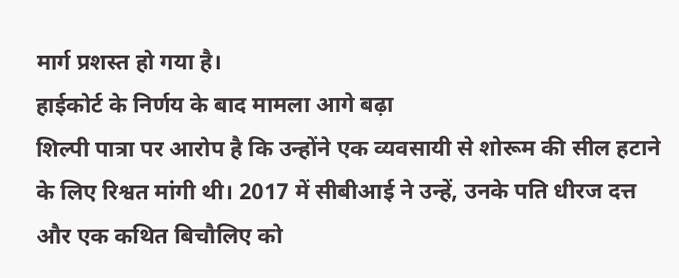मार्ग प्रशस्त हो गया है।
हाईकोर्ट के निर्णय के बाद मामला आगे बढ़ा
शिल्पी पात्रा पर आरोप है कि उन्होंने एक व्यवसायी से शोरूम की सील हटाने के लिए रिश्वत मांगी थी। 2017 में सीबीआई ने उन्हें, उनके पति धीरज दत्त और एक कथित बिचौलिए को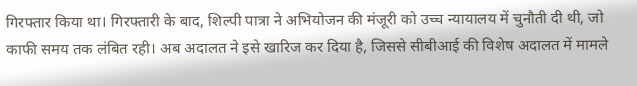गिरफ्तार किया था। गिरफ्तारी के बाद, शिल्पी पात्रा ने अभियोजन की मंजूरी को उच्च न्यायालय में चुनौती दी थी, जो काफी समय तक लंबित रही। अब अदालत ने इसे खारिज कर दिया है, जिससे सीबीआई की विशेष अदालत में मामले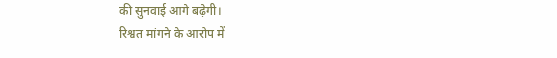की सुनवाई आगे बढ़ेगी।
रिश्वत मांगने के आरोप में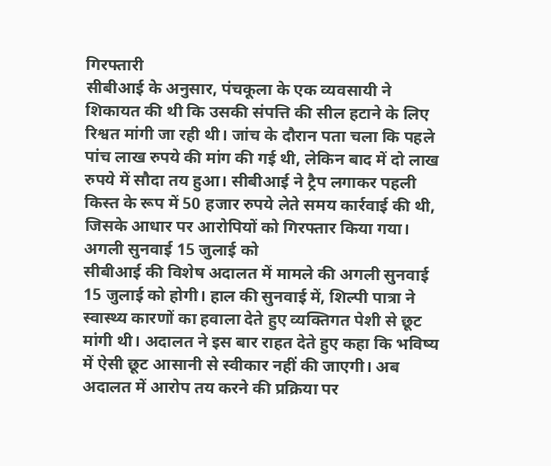गिरफ्तारी
सीबीआई के अनुसार, पंचकूला के एक व्यवसायी ने शिकायत की थी कि उसकी संपत्ति की सील हटाने के लिए रिश्वत मांगी जा रही थी। जांच के दौरान पता चला कि पहले पांच लाख रुपये की मांग की गई थी, लेकिन बाद में दो लाख रुपये में सौदा तय हुआ। सीबीआई ने ट्रैप लगाकर पहली किस्त के रूप में 50 हजार रुपये लेते समय कार्रवाई की थी, जिसके आधार पर आरोपियों को गिरफ्तार किया गया।
अगली सुनवाई 15 जुलाई को
सीबीआई की विशेष अदालत में मामले की अगली सुनवाई 15 जुलाई को होगी। हाल की सुनवाई में, शिल्पी पात्रा ने स्वास्थ्य कारणों का हवाला देते हुए व्यक्तिगत पेशी से छूट मांगी थी। अदालत ने इस बार राहत देते हुए कहा कि भविष्य में ऐसी छूट आसानी से स्वीकार नहीं की जाएगी। अब अदालत में आरोप तय करने की प्रक्रिया पर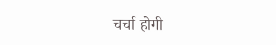चर्चा होगी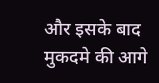और इसके बाद मुकदमे की आगे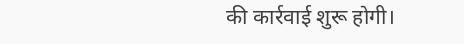की कार्रवाई शुरू होगी।